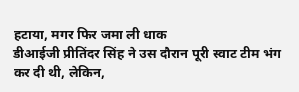हटाया, मगर फिर जमा ली धाक
डीआईजी प्रीतिंदर सिंह ने उस दौरान पूरी स्वाट टीम भंग कर दी थी, लेकिन,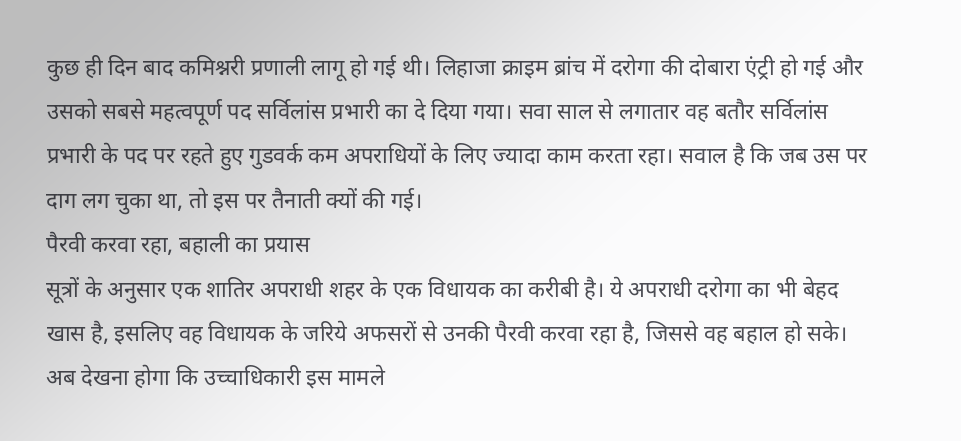कुछ ही दिन बाद कमिश्नरी प्रणाली लागू हो गई थी। लिहाजा क्राइम ब्रांच में दरोगा की दोबारा एंट्री हो गई और उसको सबसे महत्वपूर्ण पद सर्विलांस प्रभारी का दे दिया गया। सवा साल से लगातार वह बतौर सर्विलांस प्रभारी के पद पर रहते हुए गुडवर्क कम अपराधियों के लिए ज्यादा काम करता रहा। सवाल है कि जब उस पर दाग लग चुका था, तो इस पर तैनाती क्यों की गई।
पैरवी करवा रहा, बहाली का प्रयास
सूत्रों के अनुसार एक शातिर अपराधी शहर के एक विधायक का करीबी है। ये अपराधी दरोगा का भी बेहद खास है, इसलिए वह विधायक के जरिये अफसरों से उनकी पैरवी करवा रहा है, जिससे वह बहाल हो सके। अब देखना होगा कि उच्चाधिकारी इस मामले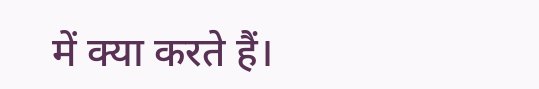में क्या करते हैं।